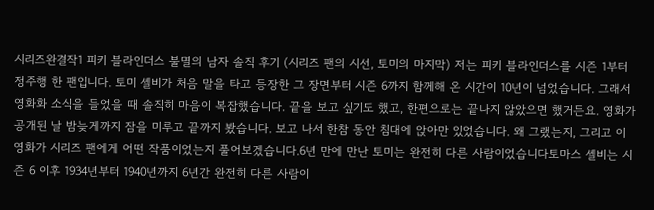시리즈완결작1 피키 블라인더스 불멸의 남자 솔직 후기 (시리즈 팬의 시선, 토미의 마지막) 저는 피키 블라인더스를 시즌 1부터 정주행 한 팬입니다. 토미 셸비가 처음 말을 타고 등장한 그 장면부터 시즌 6까지 함께해 온 시간이 10년이 넘었습니다. 그래서 영화화 소식을 들었을 때 솔직히 마음이 복잡했습니다. 끝을 보고 싶기도 했고, 한편으로는 끝나지 않았으면 했거든요. 영화가 공개된 날 밤늦게까지 잠을 미루고 끝까지 봤습니다. 보고 나서 한참 동안 침대에 앉아만 있었습니다. 왜 그랬는지, 그리고 이 영화가 시리즈 팬에게 어떤 작품이었는지 풀어보겠습니다.6년 만에 만난 토미는 완전히 다른 사람이었습니다토마스 셸비는 시즌 6 이후 1934년부터 1940년까지 6년간 완전히 다른 사람이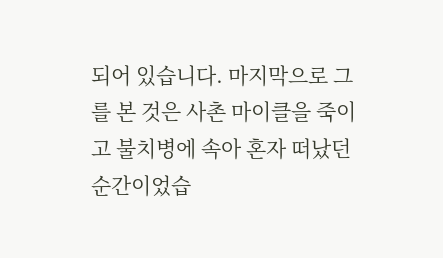되어 있습니다. 마지막으로 그를 본 것은 사촌 마이클을 죽이고 불치병에 속아 혼자 떠났던 순간이었습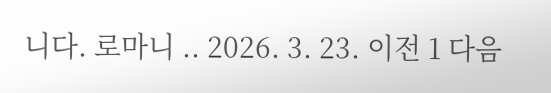니다. 로마니 .. 2026. 3. 23. 이전 1 다음